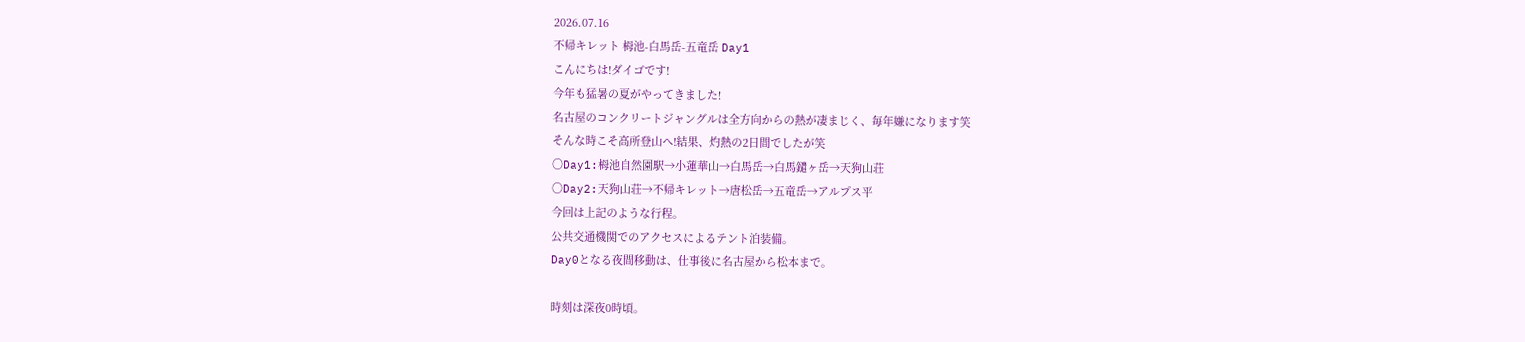2026.07.16
不帰キレット 栂池-白馬岳-五竜岳 Day1
こんにちは!ダイゴです!
今年も猛暑の夏がやってきました!
名古屋のコンクリートジャングルは全方向からの熱が凄まじく、毎年嫌になります笑
そんな時こそ高所登山へ!結果、灼熱の2日間でしたが笑
〇Day1:栂池自然園駅→小蓮華山→白馬岳→白馬鑓ヶ岳→天狗山荘
〇Day2:天狗山荘→不帰キレット→唐松岳→五竜岳→アルプス平
今回は上記のような行程。
公共交通機関でのアクセスによるテント泊装備。
Day0となる夜間移動は、仕事後に名古屋から松本まで。

時刻は深夜0時頃。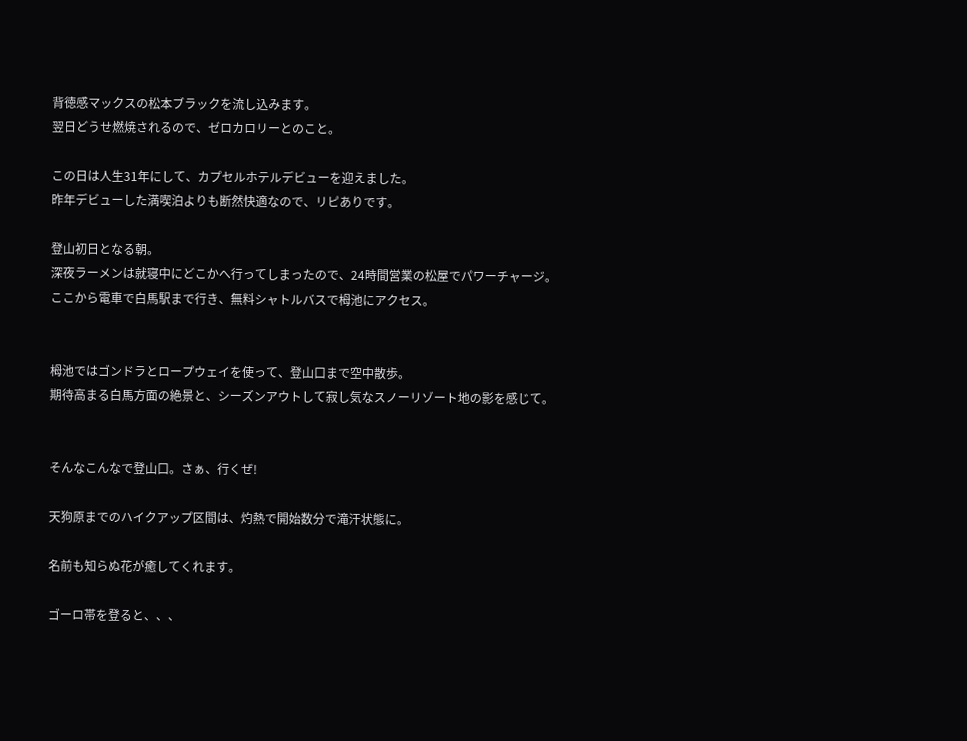背徳感マックスの松本ブラックを流し込みます。
翌日どうせ燃焼されるので、ゼロカロリーとのこと。

この日は人生31年にして、カプセルホテルデビューを迎えました。
昨年デビューした満喫泊よりも断然快適なので、リピありです。

登山初日となる朝。
深夜ラーメンは就寝中にどこかへ行ってしまったので、24時間営業の松屋でパワーチャージ。
ここから電車で白馬駅まで行き、無料シャトルバスで栂池にアクセス。


栂池ではゴンドラとロープウェイを使って、登山口まで空中散歩。
期待高まる白馬方面の絶景と、シーズンアウトして寂し気なスノーリゾート地の影を感じて。


そんなこんなで登山口。さぁ、行くぜ!

天狗原までのハイクアップ区間は、灼熱で開始数分で滝汗状態に。

名前も知らぬ花が癒してくれます。

ゴーロ帯を登ると、、、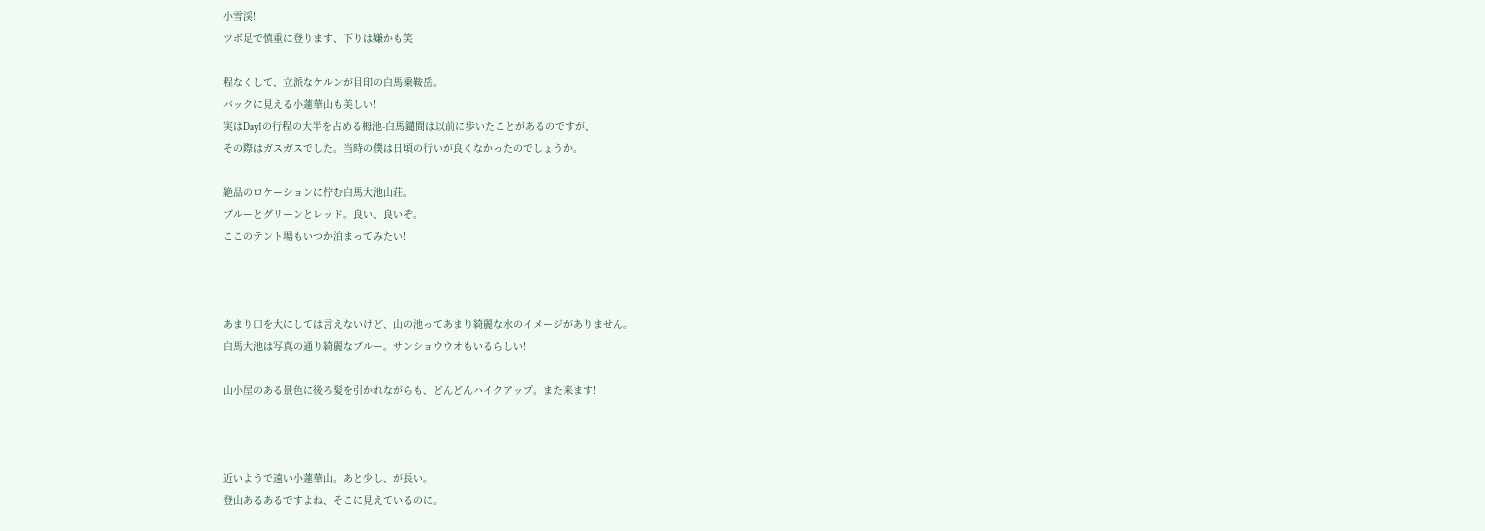小雪渓!
ツボ足で慎重に登ります、下りは嫌かも笑

程なくして、立派なケルンが目印の白馬乗鞍岳。
バックに見える小蓮華山も美しい!
実はDay1の行程の大半を占める栂池-白馬鑓間は以前に歩いたことがあるのですが、
その際はガスガスでした。当時の僕は日頃の行いが良くなかったのでしょうか。

絶品のロケーションに佇む白馬大池山荘。
ブルーとグリーンとレッド。良い、良いぞ。
ここのテント場もいつか泊まってみたい!



あまり口を大にしては言えないけど、山の池ってあまり綺麗な水のイメージがありません。
白馬大池は写真の通り綺麗なブルー。サンショウウオもいるらしい!

山小屋のある景色に後ろ髪を引かれながらも、どんどんハイクアップ。また来ます!



近いようで遠い小蓮華山。あと少し、が長い。
登山あるあるですよね、そこに見えているのに。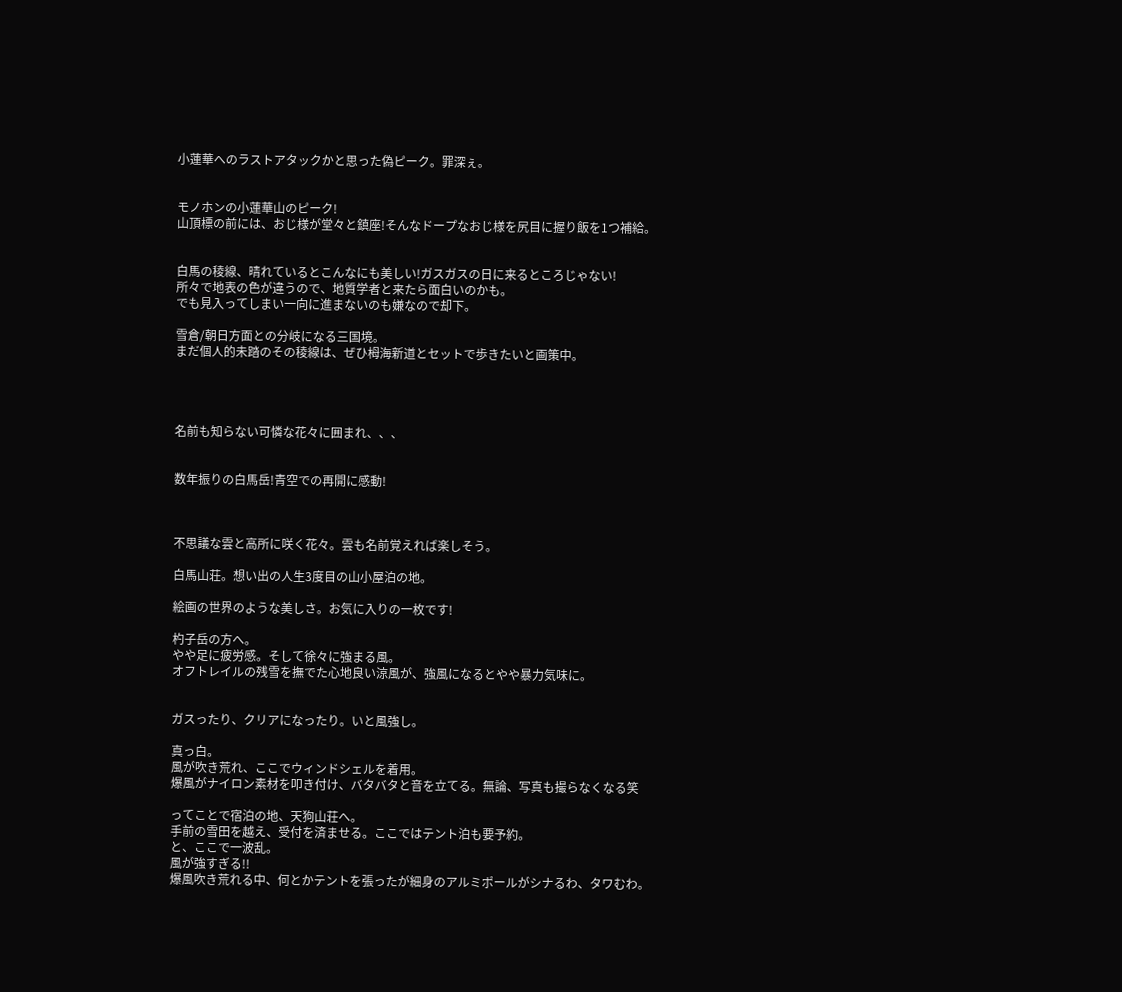小蓮華へのラストアタックかと思った偽ピーク。罪深ぇ。


モノホンの小蓮華山のピーク!
山頂標の前には、おじ様が堂々と鎮座!そんなドープなおじ様を尻目に握り飯を1つ補給。


白馬の稜線、晴れているとこんなにも美しい!ガスガスの日に来るところじゃない!
所々で地表の色が違うので、地質学者と来たら面白いのかも。
でも見入ってしまい一向に進まないのも嫌なので却下。

雪倉/朝日方面との分岐になる三国境。
まだ個人的未踏のその稜線は、ぜひ栂海新道とセットで歩きたいと画策中。




名前も知らない可憐な花々に囲まれ、、、


数年振りの白馬岳!青空での再開に感動!



不思議な雲と高所に咲く花々。雲も名前覚えれば楽しそう。

白馬山荘。想い出の人生3度目の山小屋泊の地。

絵画の世界のような美しさ。お気に入りの一枚です!

杓子岳の方へ。
やや足に疲労感。そして徐々に強まる風。
オフトレイルの残雪を撫でた心地良い涼風が、強風になるとやや暴力気味に。


ガスったり、クリアになったり。いと風強し。

真っ白。
風が吹き荒れ、ここでウィンドシェルを着用。
爆風がナイロン素材を叩き付け、バタバタと音を立てる。無論、写真も撮らなくなる笑

ってことで宿泊の地、天狗山荘へ。
手前の雪田を越え、受付を済ませる。ここではテント泊も要予約。
と、ここで一波乱。
風が強すぎる!!
爆風吹き荒れる中、何とかテントを張ったが細身のアルミポールがシナるわ、タワむわ。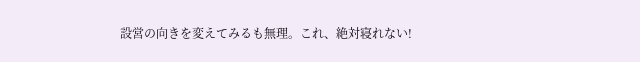設営の向きを変えてみるも無理。これ、絶対寝れない!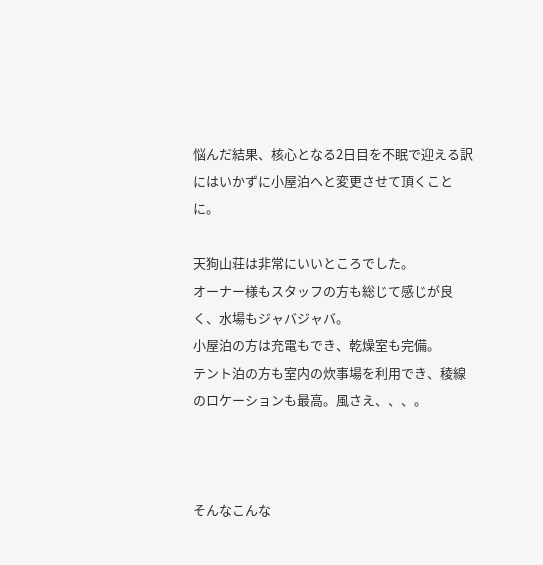悩んだ結果、核心となる2日目を不眠で迎える訳にはいかずに小屋泊へと変更させて頂くことに。

天狗山荘は非常にいいところでした。
オーナー様もスタッフの方も総じて感じが良く、水場もジャバジャバ。
小屋泊の方は充電もでき、乾燥室も完備。
テント泊の方も室内の炊事場を利用でき、稜線のロケーションも最高。風さえ、、、。



そんなこんな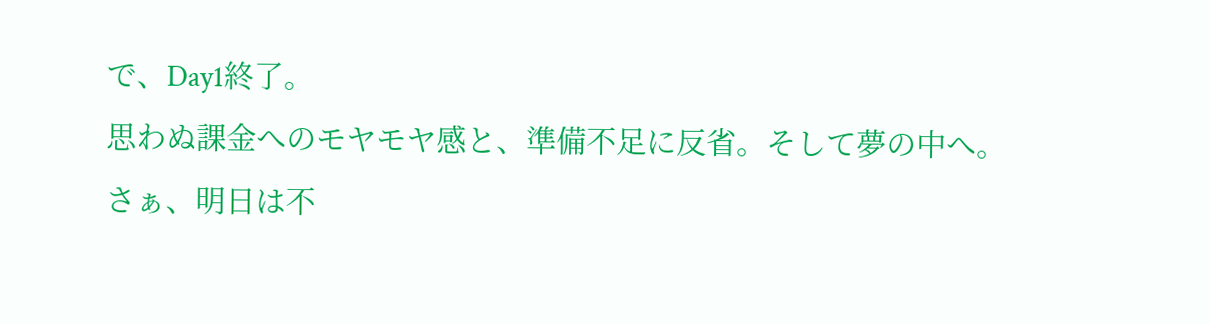で、Day1終了。
思わぬ課金へのモヤモヤ感と、準備不足に反省。そして夢の中へ。
さぁ、明日は不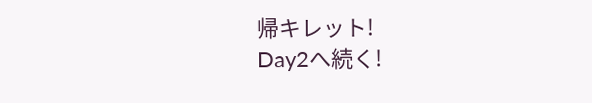帰キレット!
Day2へ続く!